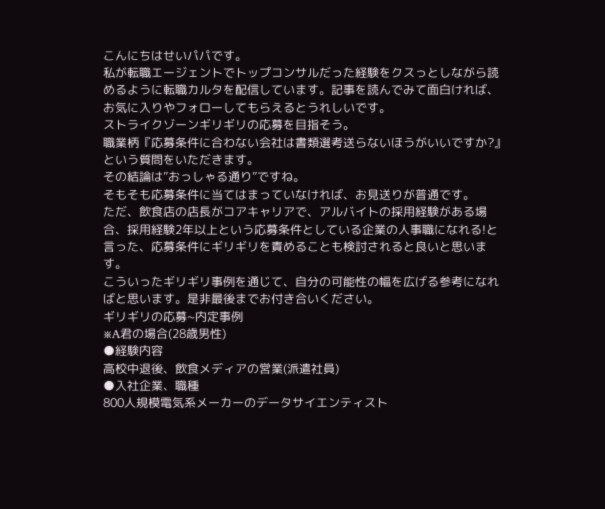こんにちはせいパパです。
私が転職エージェントでトップコンサルだった経験をクスっとしながら読めるように転職カルタを配信しています。記事を読んでみて面白ければ、お気に入りやフォローしてもらえるとうれしいです。
ストライクゾーンギリギリの応募を目指そう。
職業柄『応募条件に合わない会社は書類選考送らないほうがいいですか?』という質問をいただきます。
その結論は”おっしゃる通り”ですね。
そもそも応募条件に当てはまっていなければ、お見送りが普通です。
ただ、飲食店の店長がコアキャリアで、アルバイトの採用経験がある場合、採用経験2年以上という応募条件としている企業の人事職になれる!と言った、応募条件にギリギリを責めることも検討されると良いと思います。
こういったギリギリ事例を通じて、自分の可能性の幅を広げる参考になればと思います。是非最後までお付き合いください。
ギリギリの応募~内定事例
※A君の場合(28歳男性)
●経験内容
高校中退後、飲食メディアの営業(派遣社員)
●入社企業、職種
800人規模電気系メーカーのデータサイエンティスト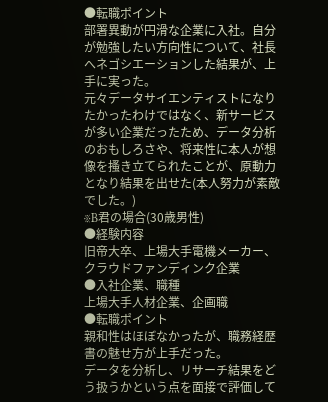●転職ポイント
部署異動が円滑な企業に入社。自分が勉強したい方向性について、社長へネゴシエーションした結果が、上手に実った。
元々データサイエンティストになりたかったわけではなく、新サービスが多い企業だったため、データ分析のおもしろさや、将来性に本人が想像を搔き立てられたことが、原動力となり結果を出せた(本人努力が素敵でした。)
※B君の場合(30歳男性)
●経験内容
旧帝大卒、上場大手電機メーカー、クラウドファンディンク企業
●入社企業、職種
上場大手人材企業、企画職
●転職ポイント
親和性はほぼなかったが、職務経歴書の魅せ方が上手だった。
データを分析し、リサーチ結果をどう扱うかという点を面接で評価して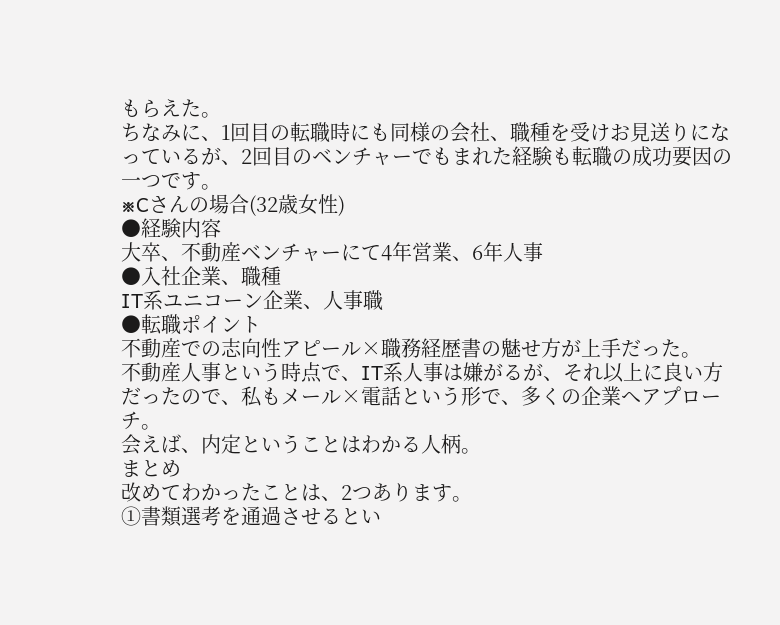もらえた。
ちなみに、1回目の転職時にも同様の会社、職種を受けお見送りになっているが、2回目のベンチャーでもまれた経験も転職の成功要因の一つです。
※Cさんの場合(32歳女性)
●経験内容
大卒、不動産ベンチャーにて4年営業、6年人事
●入社企業、職種
IT系ユニコーン企業、人事職
●転職ポイント
不動産での志向性アピール×職務経歴書の魅せ方が上手だった。
不動産人事という時点で、IT系人事は嫌がるが、それ以上に良い方だったので、私もメール×電話という形で、多くの企業へアプローチ。
会えば、内定ということはわかる人柄。
まとめ
改めてわかったことは、2つあります。
①書類選考を通過させるとい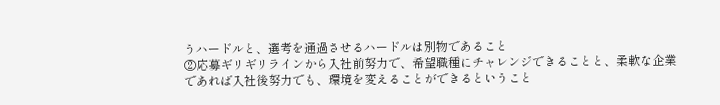うハードルと、選考を通過させるハードルは別物であること
②応募ギリギリラインから入社前努力で、希望職種にチャレンジできることと、柔軟な企業であれば入社後努力でも、環境を変えることができるということ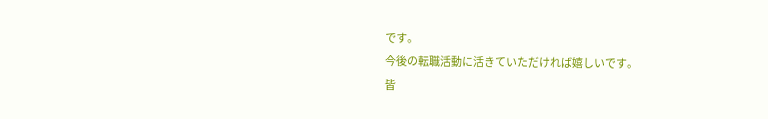です。
今後の転職活動に活きていただければ嬉しいです。
皆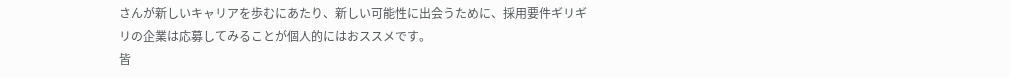さんが新しいキャリアを歩むにあたり、新しい可能性に出会うために、採用要件ギリギリの企業は応募してみることが個人的にはおススメです。
皆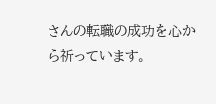さんの転職の成功を心から祈っています。